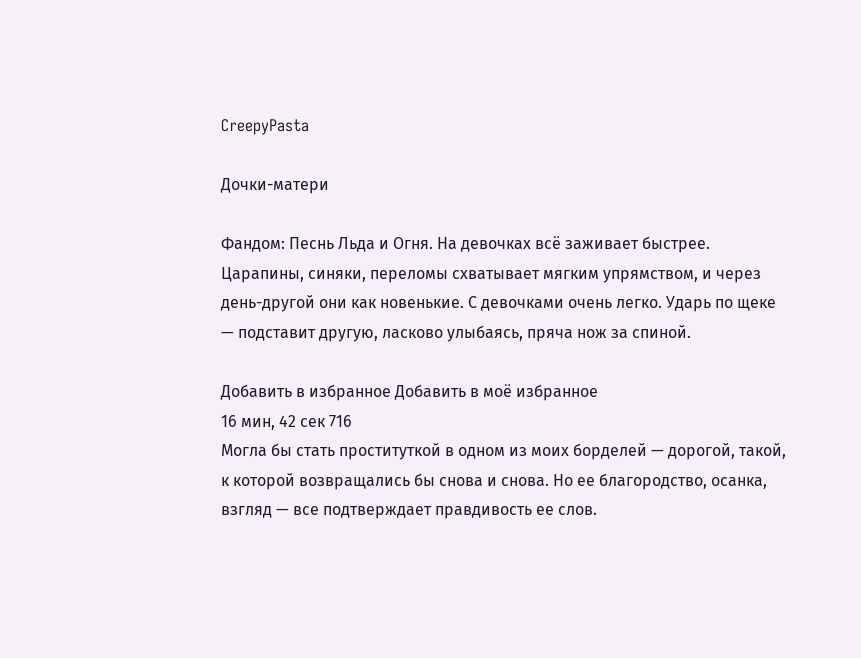CreepyPasta

Дочки-матери

Фандом: Песнь Льда и Огня. На девочках всё заживает быстрее. Царапины, синяки, переломы схватывает мягким упрямством, и через день-другой они как новенькие. С девочками очень легко. Ударь по щеке — подставит другую, ласково улыбаясь, пряча нож за спиной.

Добавить в избранное Добавить в моё избранное
16 мин, 42 сек 716
Могла бы стать проституткой в одном из моих борделей — дорогой, такой, к которой возвращались бы снова и снова. Но ее благородство, осанка, взгляд — все подтверждает правдивость ее слов.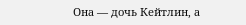Она — дочь Кейтлин, а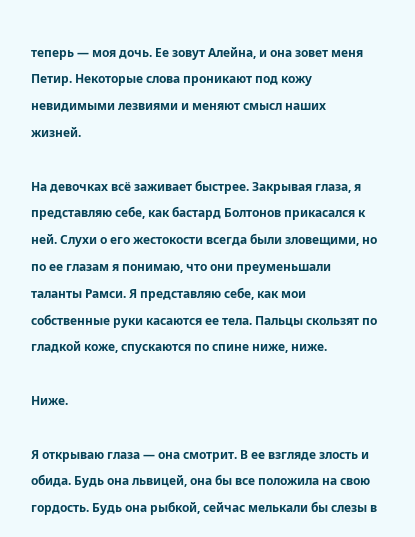теперь — моя дочь. Ее зовут Алейна, и она зовет меня Петир. Некоторые слова проникают под кожу невидимыми лезвиями и меняют смысл наших жизней.

На девочках всё заживает быстрее. Закрывая глаза, я представляю себе, как бастард Болтонов прикасался к ней. Слухи о его жестокости всегда были зловещими, но по ее глазам я понимаю, что они преуменьшали таланты Рамси. Я представляю себе, как мои собственные руки касаются ее тела. Пальцы скользят по гладкой коже, спускаются по спине ниже, ниже.

Ниже.

Я открываю глаза — она смотрит. В ее взгляде злость и обида. Будь она львицей, она бы все положила на свою гордость. Будь она рыбкой, сейчас мелькали бы слезы в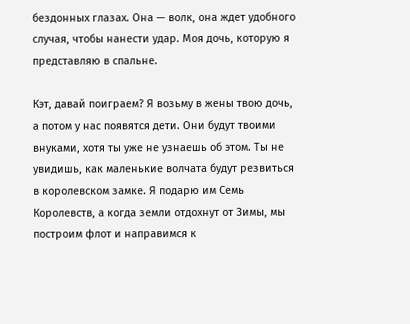бездонных глазах. Она — волк, она ждет удобного случая, чтобы нанести удар. Моя дочь, которую я представляю в спальне.

Кэт, давай поиграем? Я возьму в жены твою дочь, а потом у нас появятся дети. Они будут твоими внуками, хотя ты уже не узнаешь об этом. Ты не увидишь, как маленькие волчата будут резвиться в королевском замке. Я подарю им Семь Королевств, а когда земли отдохнут от Зимы, мы построим флот и направимся к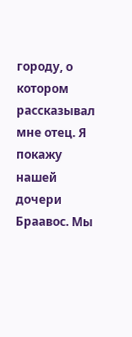городу, о котором рассказывал мне отец. Я покажу нашей дочери Браавос. Мы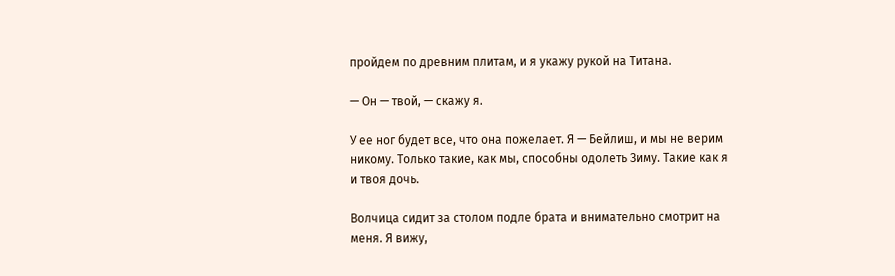пройдем по древним плитам, и я укажу рукой на Титана.

— Он — твой, — скажу я.

У ее ног будет все, что она пожелает. Я — Бейлиш, и мы не верим никому. Только такие, как мы, способны одолеть Зиму. Такие как я и твоя дочь.

Волчица сидит за столом подле брата и внимательно смотрит на меня. Я вижу,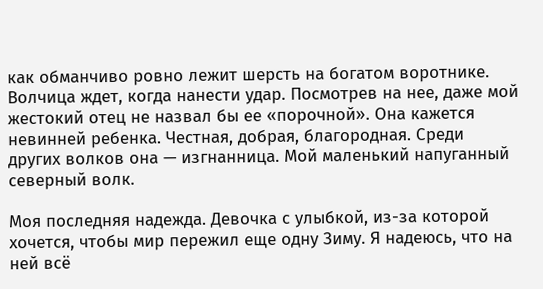как обманчиво ровно лежит шерсть на богатом воротнике. Волчица ждет, когда нанести удар. Посмотрев на нее, даже мой жестокий отец не назвал бы ее «порочной». Она кажется невинней ребенка. Честная, добрая, благородная. Среди других волков она — изгнанница. Мой маленький напуганный северный волк.

Моя последняя надежда. Девочка с улыбкой, из-за которой хочется, чтобы мир пережил еще одну Зиму. Я надеюсь, что на ней всё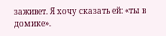заживет. Я хочу сказать ей: «ты в домике».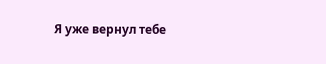Я уже вернул тебе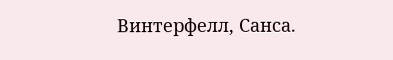Винтерфелл, Санса.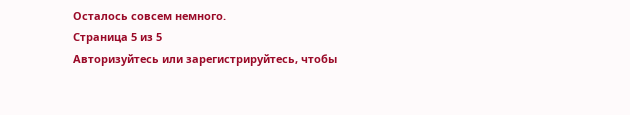Осталось совсем немного.
Страница 5 из 5
Авторизуйтесь или зарегистрируйтесь, чтобы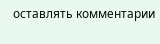оставлять комментарии